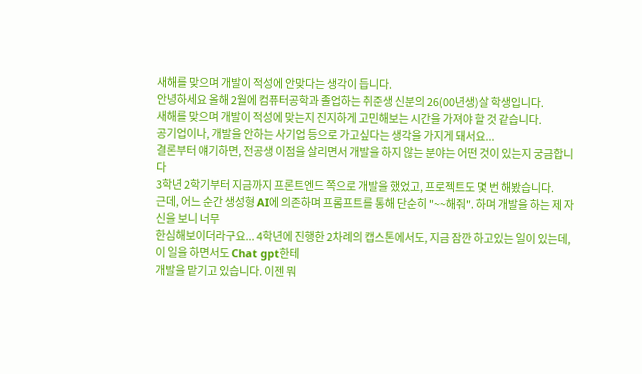새해를 맞으며 개발이 적성에 안맞다는 생각이 듭니다.
안녕하세요 올해 2월에 컴퓨터공학과 졸업하는 취준생 신분의 26(00년생)살 학생입니다.
새해를 맞으며 개발이 적성에 맞는지 진지하게 고민해보는 시간을 가져야 할 것 같습니다.
공기업이나, 개발을 안하는 사기업 등으로 가고싶다는 생각을 가지게 돼서요...
결론부터 얘기하면, 전공생 이점을 살리면서 개발을 하지 않는 분야는 어떤 것이 있는지 궁금합니다
3학년 2학기부터 지금까지 프론트엔드 쪽으로 개발을 했었고, 프로젝트도 몇 번 해봤습니다.
근데, 어느 순간 생성형 AI에 의존하며 프롬프트를 통해 단순히 "~~해줘". 하며 개발을 하는 제 자신을 보니 너무
한심해보이더라구요... 4학년에 진행한 2차례의 캡스톤에서도, 지금 잠깐 하고있는 일이 있는데, 이 일을 하면서도 Chat gpt한테
개발을 맡기고 있습니다. 이젠 뭐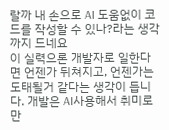랄까 내 손으로 AI 도움없이 코드를 작성할 수 있나?라는 생각까지 드네요
이 실력으론 개발자로 일한다면 언젠가 뒤쳐지고, 언젠가는 도태될거 같다는 생각이 듭니다. 개발은 AI사용해서 취미로만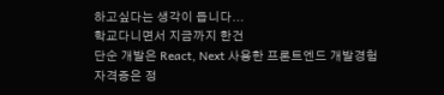하고싶다는 생각이 듭니다...
학교다니면서 지금까지 한건
단순 개발은 React, Next 사용한 프론트엔드 개발경험
자격증은 정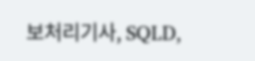보처리기사, SQLD,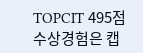TOPCIT 495점
수상경험은 캡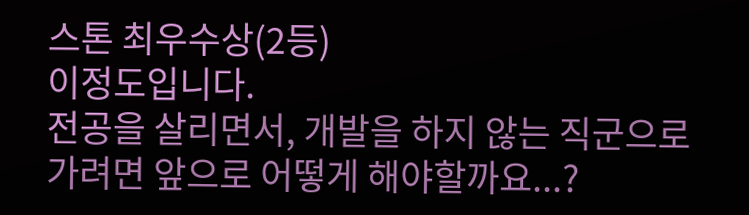스톤 최우수상(2등)
이정도입니다.
전공을 살리면서, 개발을 하지 않는 직군으로 가려면 앞으로 어떻게 해야할까요...?